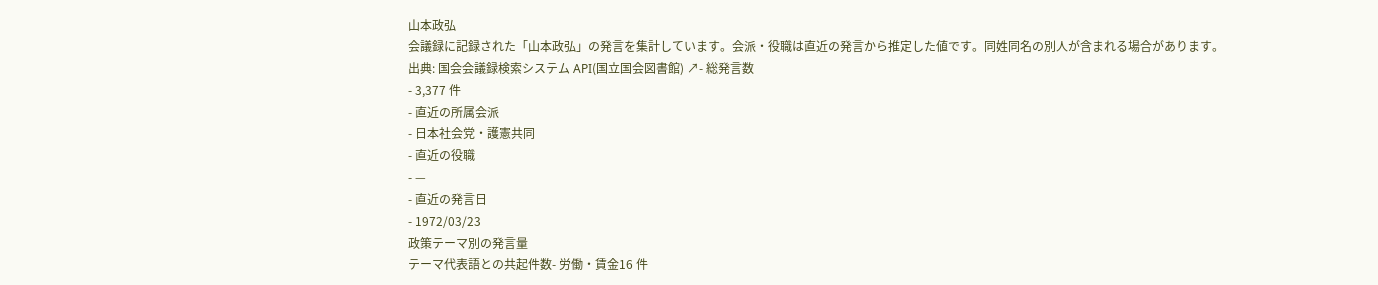山本政弘
会議録に記録された「山本政弘」の発言を集計しています。会派・役職は直近の発言から推定した値です。同姓同名の別人が含まれる場合があります。
出典: 国会会議録検索システム API(国立国会図書館) ↗- 総発言数
- 3,377 件
- 直近の所属会派
- 日本社会党・護憲共同
- 直近の役職
- —
- 直近の発言日
- 1972/03/23
政策テーマ別の発言量
テーマ代表語との共起件数- 労働・賃金16 件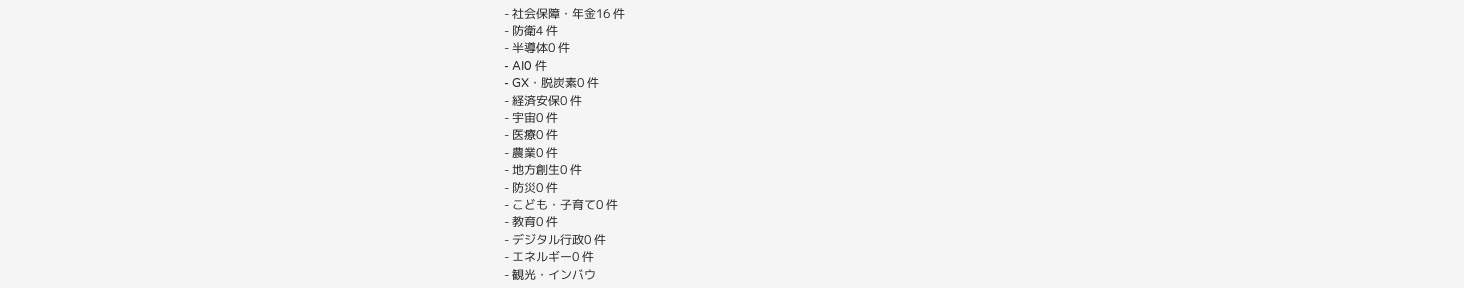- 社会保障・年金16 件
- 防衛4 件
- 半導体0 件
- AI0 件
- GX・脱炭素0 件
- 経済安保0 件
- 宇宙0 件
- 医療0 件
- 農業0 件
- 地方創生0 件
- 防災0 件
- こども・子育て0 件
- 教育0 件
- デジタル行政0 件
- エネルギー0 件
- 観光・インバウ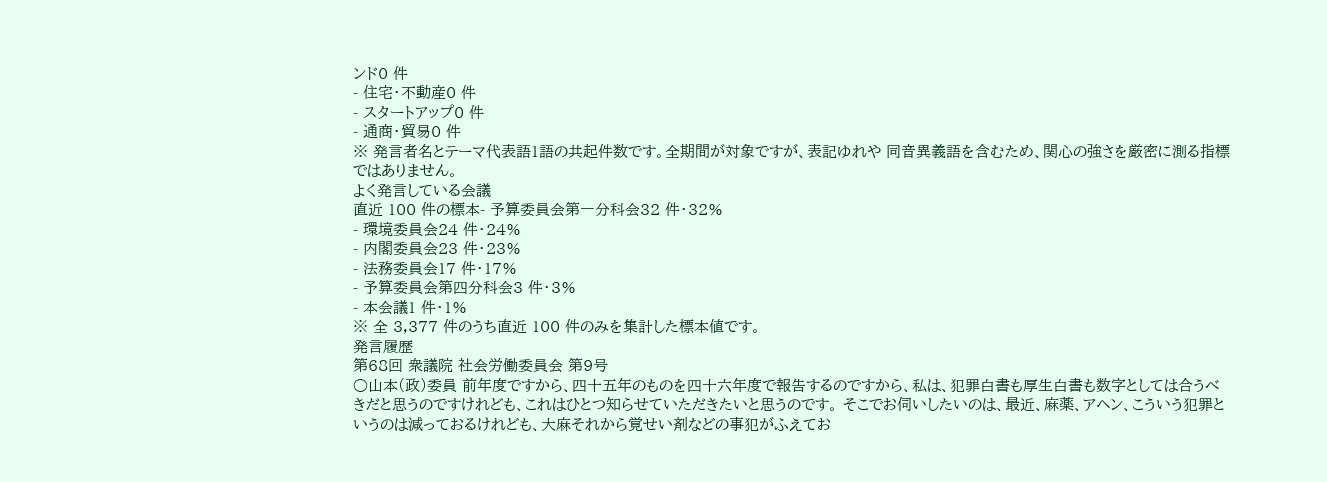ンド0 件
- 住宅・不動産0 件
- スタートアップ0 件
- 通商・貿易0 件
※ 発言者名とテーマ代表語1語の共起件数です。全期間が対象ですが、表記ゆれや 同音異義語を含むため、関心の強さを厳密に測る指標ではありません。
よく発言している会議
直近 100 件の標本- 予算委員会第一分科会32 件・32%
- 環境委員会24 件・24%
- 内閣委員会23 件・23%
- 法務委員会17 件・17%
- 予算委員会第四分科会3 件・3%
- 本会議1 件・1%
※ 全 3,377 件のうち直近 100 件のみを集計した標本値です。
発言履歴
第68回 衆議院 社会労働委員会 第9号
○山本(政)委員 前年度ですから、四十五年のものを四十六年度で報告するのですから、私は、犯罪白書も厚生白書も数字としては合うべきだと思うのですけれども、これはひとつ知らせていただきたいと思うのです。 そこでお伺いしたいのは、最近、麻薬、アヘン、こういう犯罪というのは減っておるけれども、大麻それから覚せい剤などの事犯がふえてお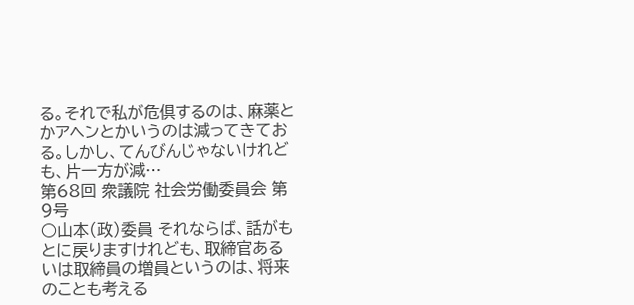る。それで私が危倶するのは、麻薬とかアヘンとかいうのは減ってきておる。しかし、てんびんじゃないけれども、片一方が減…
第68回 衆議院 社会労働委員会 第9号
○山本(政)委員 それならば、話がもとに戻りますけれども、取締官あるいは取締員の増員というのは、将来のことも考える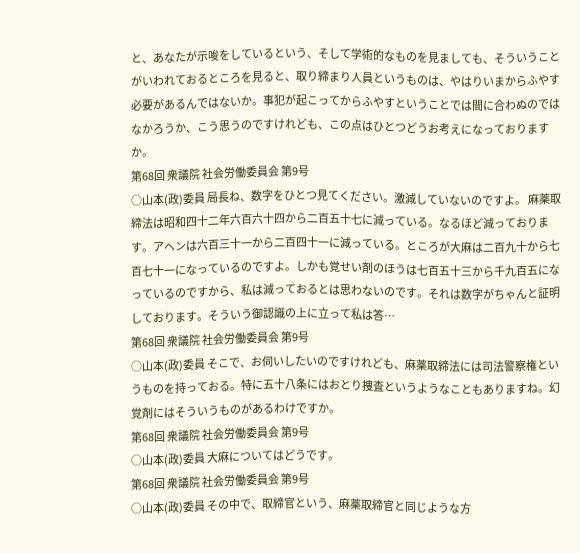と、あなたが示唆をしているという、そして学術的なものを見ましても、そういうことがいわれておるところを見ると、取り締まり人員というものは、やはりいまからふやす必要があるんではないか。事犯が起こってからふやすということでは間に合わぬのではなかろうか、こう思うのですけれども、この点はひとつどうお考えになっておりますか。
第68回 衆議院 社会労働委員会 第9号
○山本(政)委員 局長ね、数字をひとつ見てください。激減していないのですよ。 麻薬取締法は昭和四十二年六百六十四から二百五十七に減っている。なるほど減っております。アヘンは六百三十一から二百四十一に減っている。ところが大麻は二百九十から七百七十一になっているのですよ。しかも覚せい剤のほうは七百五十三から千九百五になっているのですから、私は減っておるとは思わないのです。それは数字がちゃんと証明しております。そういう御認識の上に立って私は答…
第68回 衆議院 社会労働委員会 第9号
○山本(政)委員 そこで、お伺いしたいのですけれども、麻薬取締法には司法警察権というものを持っておる。特に五十八条にはおとり捜査というようなこともありますね。幻覚剤にはそういうものがあるわけですか。
第68回 衆議院 社会労働委員会 第9号
○山本(政)委員 大麻についてはどうです。
第68回 衆議院 社会労働委員会 第9号
○山本(政)委員 その中で、取締官という、麻薬取締官と同じような方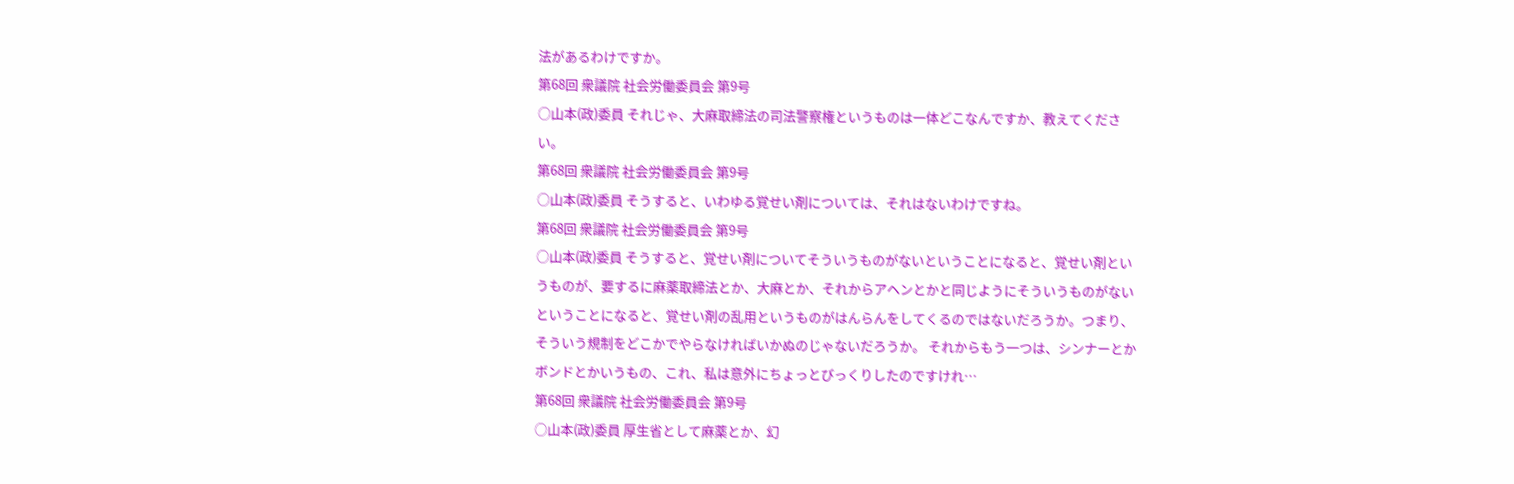法があるわけですか。
第68回 衆議院 社会労働委員会 第9号
○山本(政)委員 それじゃ、大麻取締法の司法警察権というものは一体どこなんですか、教えてください。
第68回 衆議院 社会労働委員会 第9号
○山本(政)委員 そうすると、いわゆる覚せい剤については、それはないわけですね。
第68回 衆議院 社会労働委員会 第9号
○山本(政)委員 そうすると、覚せい剤についてそういうものがないということになると、覚せい剤というものが、要するに麻薬取締法とか、大麻とか、それからアヘンとかと同じようにそういうものがないということになると、覚せい剤の乱用というものがはんらんをしてくるのではないだろうか。つまり、そういう規制をどこかでやらなければいかぬのじゃないだろうか。 それからもう一つは、シンナーとかボンドとかいうもの、これ、私は意外にちょっとびっくりしたのですけれ…
第68回 衆議院 社会労働委員会 第9号
○山本(政)委員 厚生省として麻薬とか、幻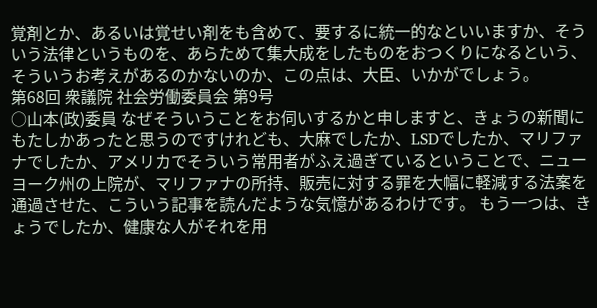覚剤とか、あるいは覚せい剤をも含めて、要するに統一的なといいますか、そういう法律というものを、あらためて集大成をしたものをおつくりになるという、そういうお考えがあるのかないのか、この点は、大臣、いかがでしょう。
第68回 衆議院 社会労働委員会 第9号
○山本(政)委員 なぜそういうことをお伺いするかと申しますと、きょうの新聞にもたしかあったと思うのですけれども、大麻でしたか、LSDでしたか、マリファナでしたか、アメリカでそういう常用者がふえ過ぎているということで、ニューヨーク州の上院が、マリファナの所持、販売に対する罪を大幅に軽減する法案を通過させた、こういう記事を読んだような気憶があるわけです。 もう一つは、きょうでしたか、健康な人がそれを用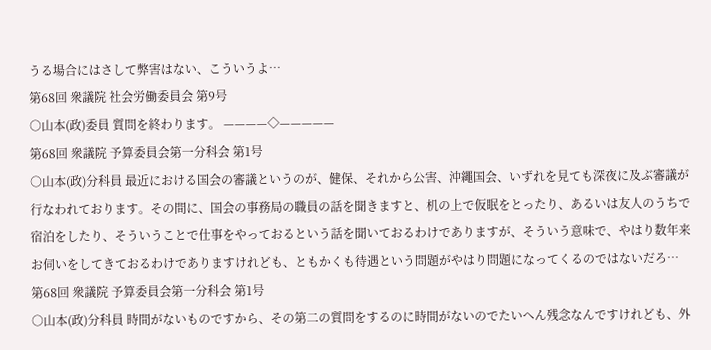うる場合にはさして弊害はない、こういうよ…
第68回 衆議院 社会労働委員会 第9号
○山本(政)委員 質問を終わります。 ————◇—————
第68回 衆議院 予算委員会第一分科会 第1号
○山本(政)分科員 最近における国会の審議というのが、健保、それから公害、沖繩国会、いずれを見ても深夜に及ぶ審議が行なわれております。その間に、国会の事務局の職員の話を聞きますと、机の上で仮眠をとったり、あるいは友人のうちで宿泊をしたり、そういうことで仕事をやっておるという話を聞いておるわけでありますが、そういう意味で、やはり数年来お伺いをしてきておるわけでありますけれども、ともかくも待遇という問題がやはり問題になってくるのではないだろ…
第68回 衆議院 予算委員会第一分科会 第1号
○山本(政)分科員 時間がないものですから、その第二の質問をするのに時間がないのでたいへん残念なんですけれども、外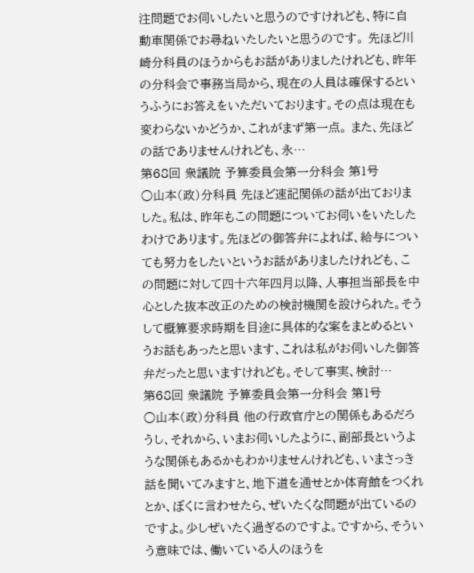注問題でお伺いしたいと思うのですけれども、特に自動車関係でお尋ねいたしたいと思うのです。 先ほど川崎分科員のほうからもお話がありましたけれども、昨年の分科会で事務当局から、現在の人員は確保するというふうにお答えをいただいております。その点は現在も変わらないかどうか、これがまず第一点。 また、先ほどの話でありませんけれども、永…
第68回 衆議院 予算委員会第一分科会 第1号
○山本(政)分科員 先ほど速記関係の話が出ておりました。私は、昨年もこの問題についてお伺いをいたしたわけであります。先ほどの御答弁によれば、給与についても努力をしたいというお話がありましたけれども、この問題に対して四十六年四月以降、人事担当部長を中心とした抜本改正のための検討機関を設けられた。そうして概算要求時期を目途に具体的な案をまとめるというお話もあったと思います、これは私がお伺いした御答弁だったと思いますけれども。そして事実、検討…
第68回 衆議院 予算委員会第一分科会 第1号
○山本(政)分科員 他の行政官庁との関係もあるだろうし、それから、いまお伺いしたように、副部長というような関係もあるかもわかりませんけれども、いまさっき話を聞いてみますと、地下道を通せとか体育館をつくれとか、ぼくに言わせたら、ぜいたくな問題が出ているのですよ。少しぜいたく過ぎるのですよ。ですから、そういう意味では、働いている人のほうを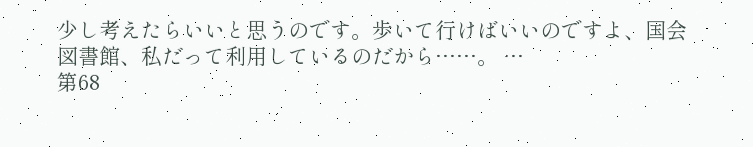少し考えたらいいと思うのです。歩いて行けばいいのですよ、国会図書館、私だって利用しているのだから……。 …
第68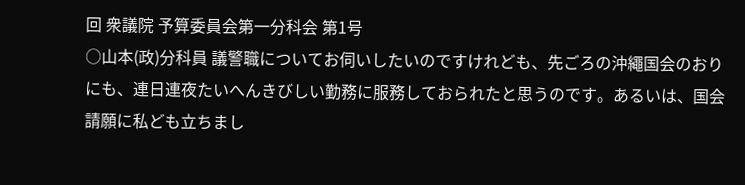回 衆議院 予算委員会第一分科会 第1号
○山本(政)分科員 議警職についてお伺いしたいのですけれども、先ごろの沖繩国会のおりにも、連日連夜たいへんきびしい勤務に服務しておられたと思うのです。あるいは、国会請願に私ども立ちまし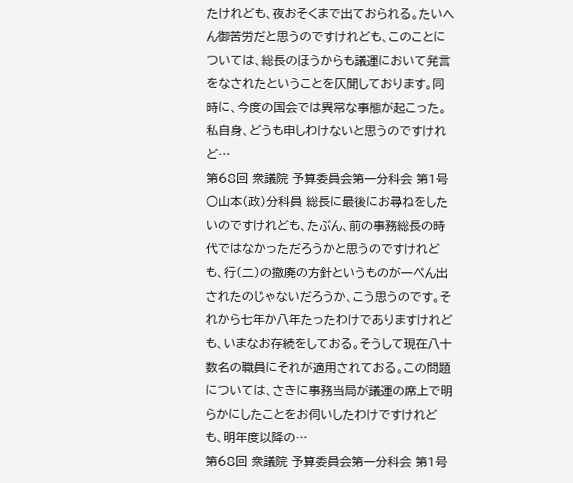たけれども、夜おそくまで出ておられる。たいへん御苦労だと思うのですけれども、このことについては、総長のほうからも議運において発言をなされたということを仄聞しております。同時に、今度の国会では異常な事態が起こった。私自身、どうも申しわけないと思うのですけれど…
第68回 衆議院 予算委員会第一分科会 第1号
○山本(政)分科員 総長に最後にお尋ねをしたいのですけれども、たぶん、前の事務総長の時代ではなかっただろうかと思うのですけれども、行(二)の撤廃の方針というものが一ぺん出されたのじゃないだろうか、こう思うのです。それから七年か八年たったわけでありますけれども、いまなお存続をしておる。そうして現在八十数名の職員にそれが適用されておる。この問題については、さきに事務当局が議運の席上で明らかにしたことをお伺いしたわけですけれども、明年度以降の…
第68回 衆議院 予算委員会第一分科会 第1号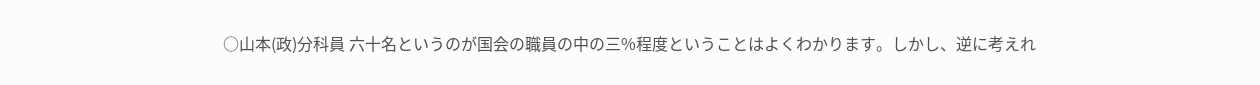○山本(政)分科員 六十名というのが国会の職員の中の三%程度ということはよくわかります。しかし、逆に考えれ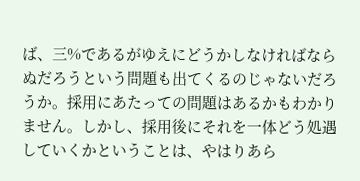ば、三%であるがゆえにどうかしなければならぬだろうという問題も出てくるのじゃないだろうか。採用にあたっての問題はあるかもわかりません。しかし、採用後にそれを一体どう処遇していくかということは、やはりあら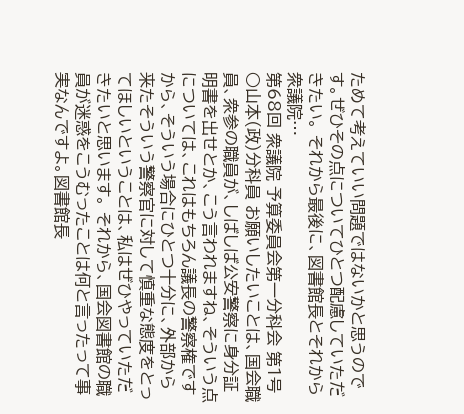ためて考えていい問題ではないかと思うのです。ぜひその点についてひとつ配慮していただきたい。 それから最後に、図書館長とそれから衆議院…
第68回 衆議院 予算委員会第一分科会 第1号
○山本(政)分科員 お願いしたいことは、国会職員、衆参の職員が、しばしば公安警察に身分証明書を出せとか、こう言われますね、そういう点については、これはもちろん議長の警察権ですから、そういう場合にひとつ十分に、外部から来たそういう警察官に対して慎重な態度をとってほしいということは、私はぜひやっていただきたいと思います。 それから、国会図書館の職員が迷惑をこうむったことは何と言ったって事実なんですよ。図書館長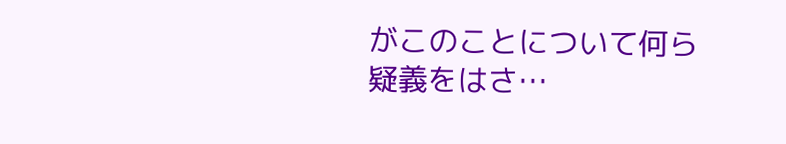がこのことについて何ら疑義をはさ…